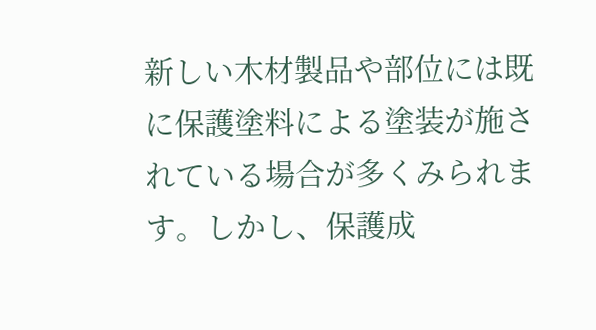新しい木材製品や部位には既に保護塗料による塗装が施されている場合が多くみられます。しかし、保護成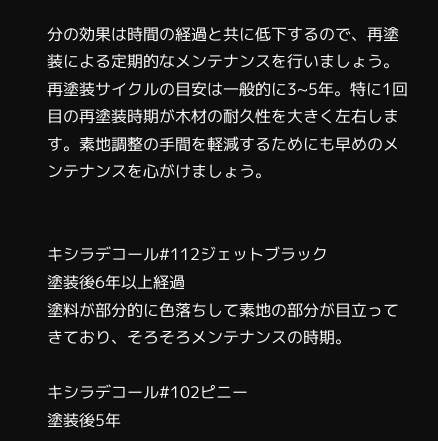分の効果は時間の経過と共に低下するので、再塗装による定期的なメンテナンスを行いましょう。再塗装サイクルの目安は一般的に3~5年。特に1回目の再塗装時期が木材の耐久性を大きく左右します。素地調整の手間を軽減するためにも早めのメンテナンスを心がけましょう。


キシラデコール#112ジェットブラック
塗装後6年以上経過
塗料が部分的に色落ちして素地の部分が目立ってきており、そろそろメンテナンスの時期。

キシラデコール#102ピニー
塗装後5年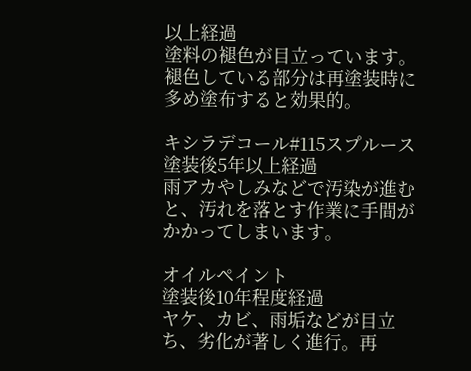以上経過
塗料の褪色が目立っています。褪色している部分は再塗装時に多め塗布すると効果的。

キシラデコール#115スプルース
塗装後5年以上経過
雨アカやしみなどで汚染が進むと、汚れを落とす作業に手間がかかってしまいます。

オイルペイント
塗装後10年程度経過
ヤケ、カビ、雨垢などが目立ち、劣化が著しく進行。再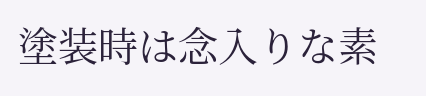塗装時は念入りな素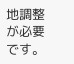地調整が必要です。